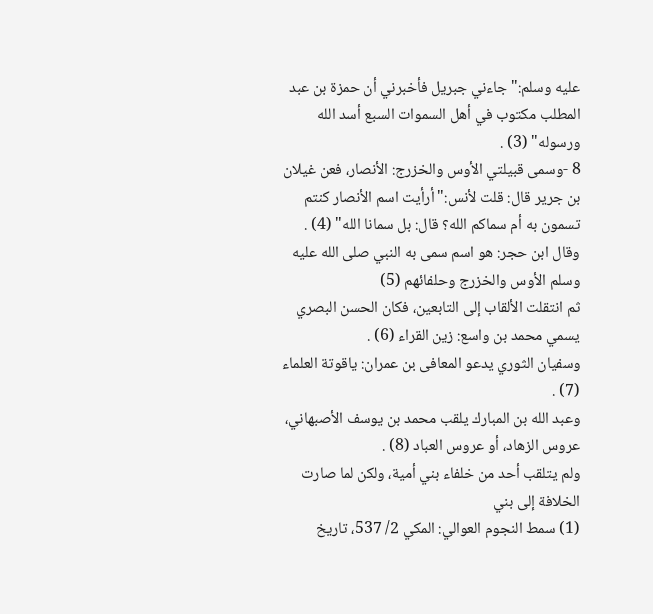عليه وسلم:"جاءني جبريل فأخبرني أن حمزة بن عبد المطلب مكتوب في أهل السموات السبع أسد الله ورسوله" (3) .
8 -وسمى قبيلتي الأوس والخزرج: الأنصار، فعن غيلان بن جرير قال: قلت لأنس:"أرأيت اسم الأنصار كنتم تسمون به أم سماكم الله؟ قال: بل سمانا الله" (4) .
وقال ابن حجر: هو اسم سمى به النبي صلى الله عليه وسلم الأوس والخزرج وحلفائهم (5)
ثم انتقلت الألقاب إلى التابعين، فكان الحسن البصري يسمي محمد بن واسع: زين القراء (6) .
وسفيان الثوري يدعو المعافى بن عمران: ياقوتة العلماء (7) .
وعبد الله بن المبارك يلقب محمد بن يوسف الأصبهاني، عروس الزهاد، أو عروس العباد (8) .
ولم يتلقب أحد من خلفاء بني أمية، ولكن لما صارت الخلافة إلى بني
(1) سمط النجوم العوالي: المكي 2/ 537، تاريخ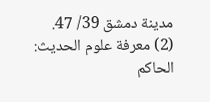مدينة دمشق 39/ 47.
(2) معرفة علوم الحديث: الحاكم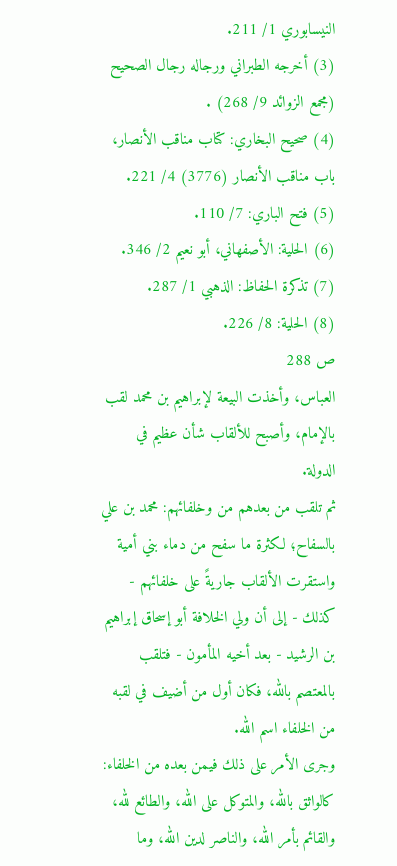النيسابوري 1/ 211.
(3) أخرجه الطبراني ورجاله رجال الصحيح (مجمع الزوائد 9/ 268) .
(4) صحيح البخاري: كتاب مناقب الأنصار، باب مناقب الأنصار (3776) 4/ 221.
(5) فتح الباري: 7/ 110.
(6) الحلية: الأصفهاني، أبو نعيم 2/ 346.
(7) تذكرة الحفاظ: الذهبي 1/ 287.
(8) الحلية: 8/ 226.
ص 288
العباس، وأخذت البيعة لإبراهيم بن محمد لقب بالإمام، وأصبح للألقاب شأن عظيم في الدولة.
ثم تلقب من بعدهم من وخلفائهم: محمد بن علي بالسفاح؛ لكثرة ما سفح من دماء بني أمية
واستقرت الألقاب جاريةً على خلفائهم - كذلك - إلى أن ولي الخلافة أبو إسحاق إبراهيم بن الرشيد - بعد أخيه المأمون - فتلقب بالمعتصم بالله، فكان أول من أضيف في لقبه من الخلفاء اسم الله.
وجرى الأمر على ذلك فيمن بعده من الخلفاء: كالواثق بالله، والمتوكل على الله، والطائع لله، والقائم بأمر الله، والناصر لدين الله، وما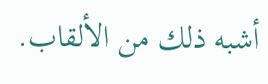أشبه ذلك من الألقاب.